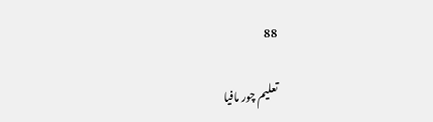88

تعلیم چور مافیا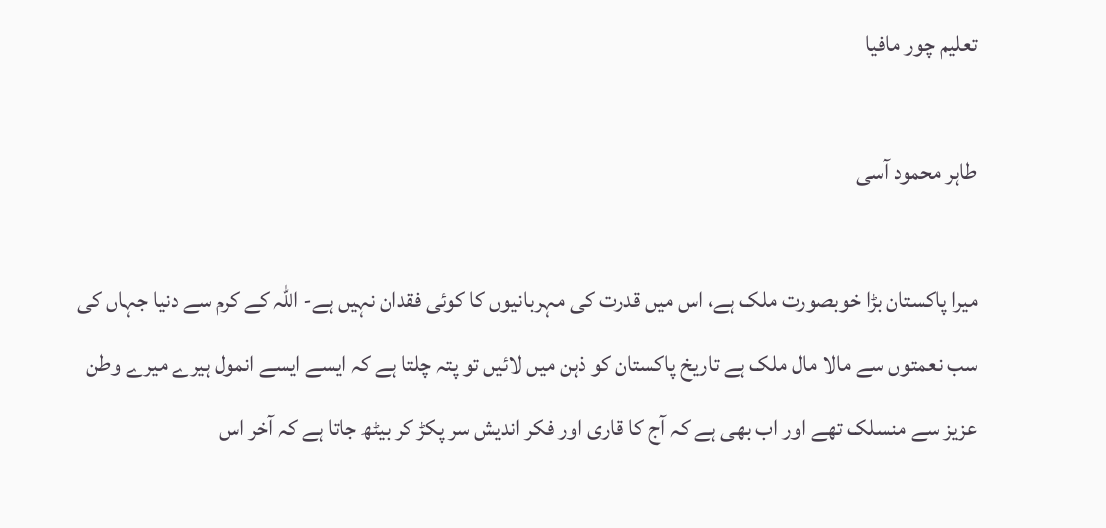تعلیم چور مافیا

طاہر محمود آسی

میرا پاکستان بڑا خوبصورت ملک ہے، اس میں قدرت کی مہربانیوں کا کوئی فقدان نہیں ہے- اللہ کے کرم سے دنیا جہاں کی سب نعمتوں سے مالا مال ملک ہے تاریخ پاکستان کو ذہن میں لائیں تو پتہ چلتا ہے کہ ایسے ایسے انمول ہیرے میرے وطن عزیز سے منسلک تھے اور اب بھی ہے کہ آج کا قاری اور فکر اندیش سر پکڑ کر بیٹھ جاتا ہے کہ آخر اس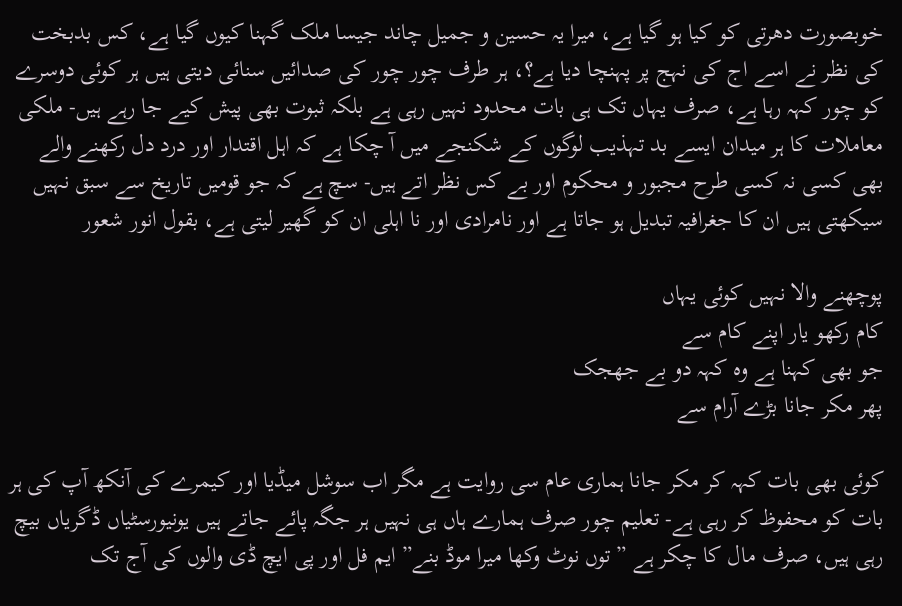خوبصورت دھرتی کو کیا ہو گیا ہے، میرا یہ حسین و جمیل چاند جیسا ملک گہنا کیوں گیا ہے، کس بدبخت کی نظر نے اسے اج کی نہج پر پہنچا دیا ہے؟، ہر طرف چور چور کی صدائیں سنائی دیتی ہیں ہر کوئی دوسرے کو چور کہہ رہا ہے، صرف یہاں تک ہی بات محدود نہیں رہی ہے بلکہ ثبوت بھی پیش کیے جا رہے ہیں- ملکی معاملات کا ہر میدان ایسے بد تہذیب لوگوں کے شکنجے میں آ چکا ہے کہ اہل اقتدار اور درد دل رکھنے والے بھی کسی نہ کسی طرح مجبور و محکوم اور بے کس نظر اتے ہیں- سچ ہے کہ جو قومیں تاریخ سے سبق نہیں سیکھتی ہیں ان کا جغرافیہ تبدیل ہو جاتا ہے اور نامرادی اور نا اہلی ان کو گھیر لیتی ہے، بقول انور شعور

پوچھنے والا نہیں کوئی یہاں
کام رکھو یار اپنے کام سے
جو بھی کہنا ہے وہ کہہ دو بے جھجک
پھر مکر جانا بڑے آرام سے

کوئی بھی بات کہہ کر مکر جانا ہماری عام سی روایت ہے مگر اب سوشل میڈیا اور کیمرے کی آنکھ آپ کی ہر بات کو محفوظ کر رہی ہے- تعلیم چور صرف ہمارے ہاں ہی نہیں ہر جگہ پائے جاتے ہیں یونیورسٹیاں ڈگریاں بیچ رہی ہیں، صرف مال کا چکر ہے ” توں نوٹ وکھا میرا موڈ بنے” ایم فل اور پی ایچ ڈی والوں کی آج تک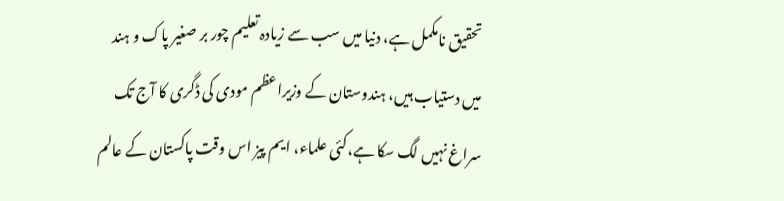تحقیق نامکمل ہے، دنیا میں سب سے زیادہ تعلیم چور بر صغیر پاک و ہند میں دستیاب ہیں، ہندوستان کے وزیراعظم مودی کی ڈگری کا آج تک سراغ نہیں لگ سکا ہے،کئی علماء، ایم پیز اس وقت پاکستان کے عالم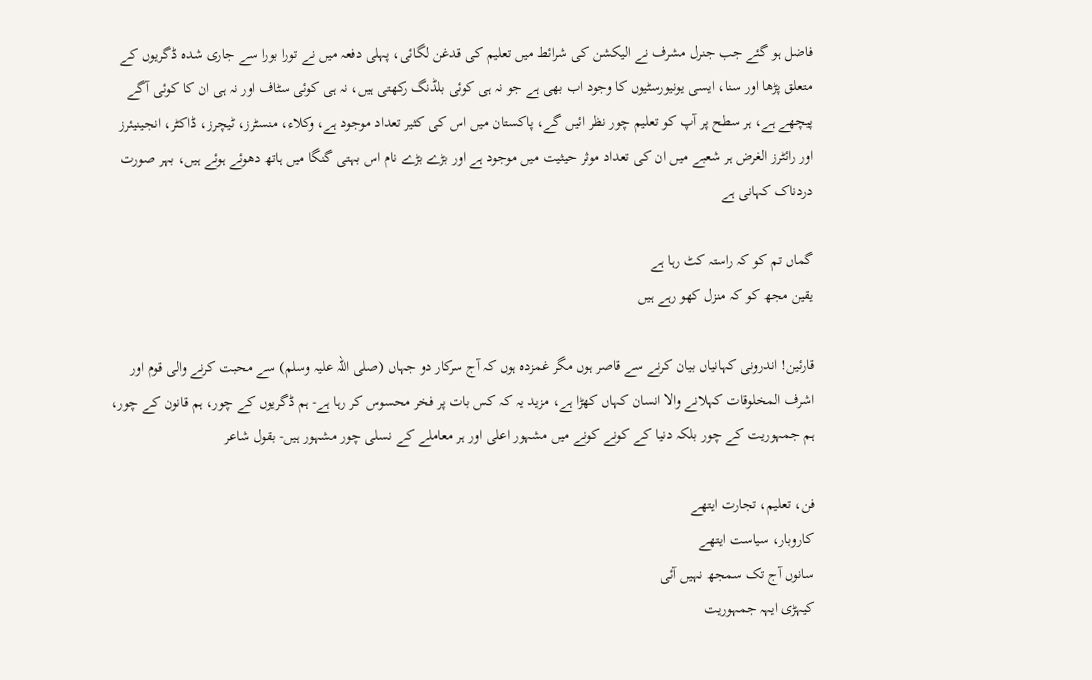فاضل ہو گئے جب جنرل مشرف نے الیکشن کی شرائط میں تعلیم کی قدغن لگائی، پہلی دفعہ میں نے تورا بورا سے جاری شدہ ڈگریوں کے متعلق پڑھا اور سنا، ایسی یونیورسٹیوں کا وجود اب بھی ہے جو نہ ہی کوئی بلڈنگ رکھتی ہیں، نہ ہی کوئی سٹاف اور نہ ہی ان کا کوئی آگے پیچھے ہے، ہر سطح پر آپ کو تعلیم چور نظر ائیں گے، پاکستان میں اس کی کثیر تعداد موجود ہے، وکلاء، منسٹرز، ٹیچرز، ڈاکٹر، انجینیئرز اور رائٹرز الغرض ہر شعبے میں ان کی تعداد موثر حیثیت میں موجود ہے اور بڑے بڑے نام اس بہتی گنگا میں ہاتھ دھوئے ہوئے ہیں، بہر صورت دردناک کہانی ہے

گماں تم کو کہ راستہ کٹ رہا ہے
یقین مجھ کو کہ منزل کھو رہے ہیں

قارئین! اندرونی کہانیاں بیان کرنے سے قاصر ہوں مگر غمزدہ ہوں کہ آج سرکار دو جہاں (صلی اللہ علیہ وسلم) سے محبت کرنے والی قوم اور اشرف المخلوقات کہلانے والا انسان کہاں کھڑا ہے، مزید یہ کہ کس بات پر فخر محسوس کر رہا ہے- ہم ڈگریوں کے چور، ہم قانون کے چور، ہم جمہوریت کے چور بلکہ دنیا کے کونے کونے میں مشہور اعلی اور ہر معاملے کے نسلی چور مشہور ہیں- بقول شاعر

فن، تعلیم، تجارت ایتھے
کاروبار، سیاست ایتھے
سانوں آج تک سمجھ نہیں آئی
کیہڑی ایہہ جمہوریت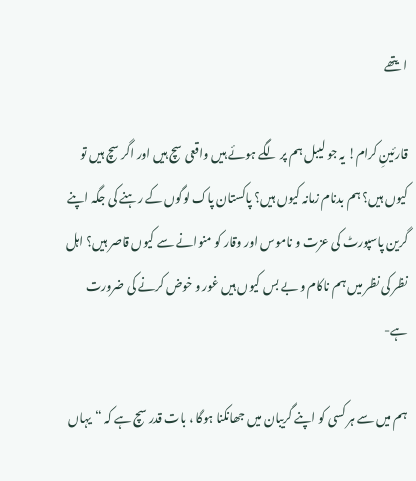ایتھے

قارئینِ کرام! یہ جو لیبل ہم پر لگے ہوئے ہیں واقعی سچ ہیں اور اگر سچ ہیں تو کیوں ہیں؟ ہم بدنام زمانہ کیوں ہیں؟ پاکستان پاک لوگوں کے رہنے کی جگہ اپنے گرین پاسپورٹ کی عزت و ناموس اور وقار کو منوانے سے کیوں قاصر ہیں؟ اہل نظر کی نظر میں ہم ناکام و بے بس کیوں ہیں غور و خوض کرنے کی ضرورت ہے-

ہم میں سے ہر کسی کو اپنے گریبان میں جھانکنا ہوگا ، بات قدر سچ ہے کہ “یہاں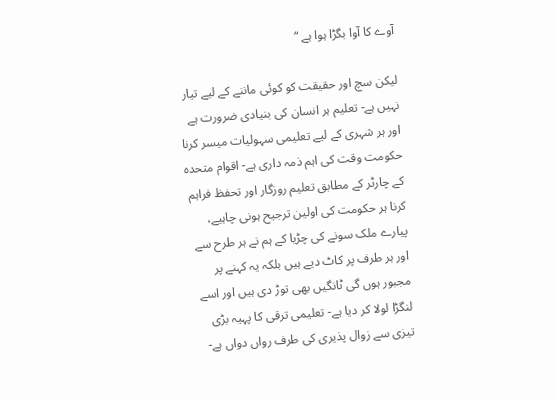آوے کا آوا بگڑا ہوا ہے “

لیکن سچ اور حقیقت کو کوئی ماننے کے لیے تیار نہیں ہے- تعلیم ہر انسان کی بنیادی ضرورت ہے اور ہر شہری کے لیے تعلیمی سہولیات میسر کرنا حکومت وقت کی اہم ذمہ داری ہے- اقوام متحدہ کے چارٹر کے مطابق تعلیم روزگار اور تحفظ فراہم کرنا ہر حکومت کی اولین ترجیح ہونی چاہیے، پیارے ملک سونے کی چڑیا کے ہم نے ہر طرح سے اور ہر طرف پر کاٹ دیے ہیں بلکہ یہ کہنے پر مجبور ہوں گی ٹانگیں بھی توڑ دی ہیں اور اسے لنگڑا لولا کر دیا ہے- تعلیمی ترقی کا پہیہ بڑی تیزی سے زوال پذیری کی طرف رواں دواں ہے-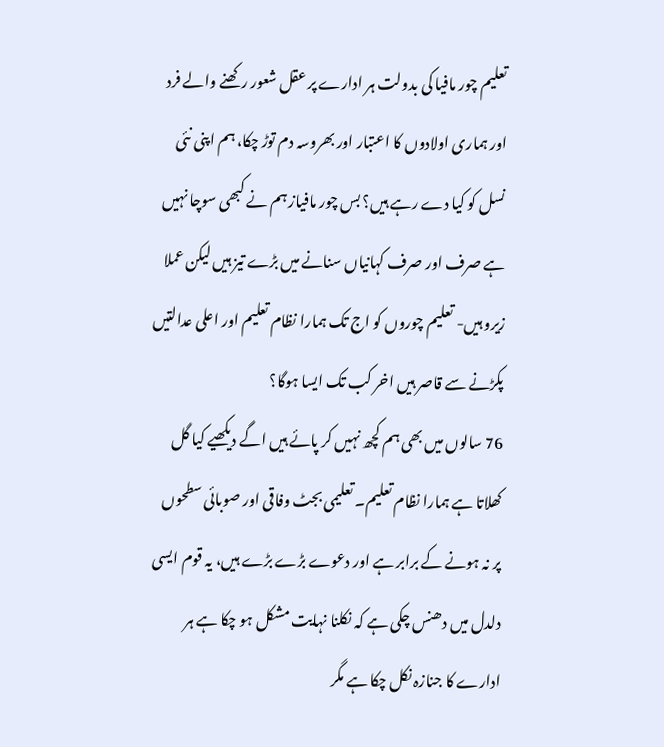تعلیم چور مافیا کی بدولت ہر ادارے پر عقل شعور رکھنے والے فرد اور ہماری اولادوں کا اعتبار اور بھروسہ دم توڑ چکا، ہم اپنی نئی نسل کو کیا دے رہے ہیں؟ بس چور مافیاز ہم نے کبھی سوچا نہیں ہے صرف اور صرف کہانیاں سنانے میں بڑے تیز ہیں لیکن عملا زیرو ہیں- تعلیم چوروں کو اج تک ہمارا نظام تعلیم اور اعلی عدالتیں پکڑنے سے قاصر ہیں اخر کب تک ایسا ہوگا؟
76 سالوں میں بھی ہم کچھ نہیں کر پائے ہیں اگے دیکھیے کیا گل کھلاتا ہے ہمارا نظام تعلیم۔ تعلیمی بجٹ وفاقی اور صوبائی سطحوں پر نہ ہونے کے برابر ہے اور دعوے بڑے بڑے ہیں، یہ قوم ایسی دلدل میں دھنس چکی ہے کہ نکلنا نہایت مشکل ہو چکا ہے ہر ادارے کا جنازہ نکل چکا ہے مگر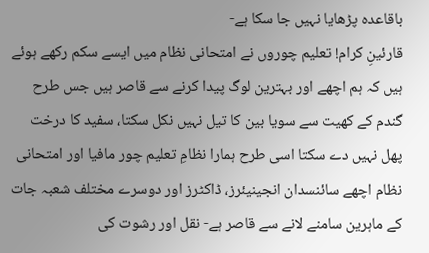باقاعدہ پڑھایا نہیں جا سکا ہے-
قارئینِ کرام! تعلیم چوروں نے امتحانی نظام میں ایسے سکم رکھے ہوئے ہیں کہ ہم اچھے اور بہترین لوگ پیدا کرنے سے قاصر ہیں جس طرح گندم کے کھیت سے سویا بین کا تیل نہیں نکل سکتا، سفید کا درخت پھل نہیں دے سکتا اسی طرح ہمارا نظامِ تعلیم چور مافیا اور امتحانی نظام اچھے سائنسدان انجینیئرز، ڈاکٹرز اور دوسرے مختلف شعبہ جات کے ماہرین سامنے لانے سے قاصر ہے- نقل اور رشوت کی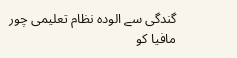گندگی سے الودہ نظام تعلیمی چور مافیا کو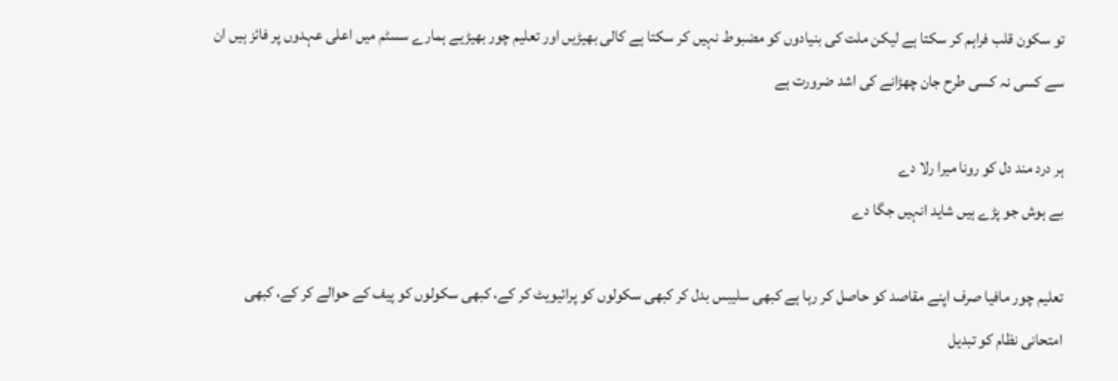تو سکون قلب فراہم کر سکتا ہے لیکن ملت کی بنیادوں کو مضبوط نہیں کر سکتا ہے کالی بھیڑیں اور تعلیم چور بھیڑیے ہمارے سسٹم میں اعلی عہدوں پر فائز ہیں ان سے کسی نہ کسی طرح جان چھڑانے کی اشد ضرورت ہے

ہر درد مند دل کو رونا میرا رلا دے
بے ہوش جو پڑے ہیں شاید انہیں جگا دے

تعلیم چور مافیا صرف اپنے مقاصد کو حاصل کر رہا ہے کبھی سلیبس بدل کر کبھی سکولوں کو پرائیویٹ کر کے، کبھی سکولوں کو پیف کے حوالے کر کے، کبھی امتحانی نظام کو تبدیل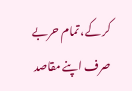کر کے، تمام حربے صرف اپنے مقاصد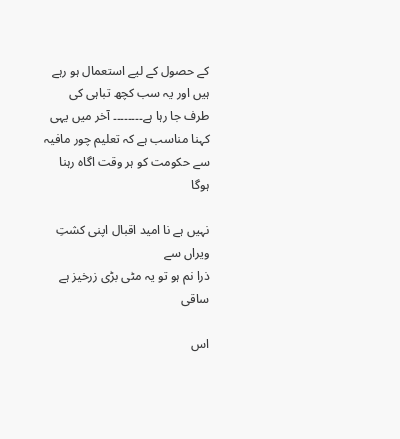کے حصول کے لیے استعمال ہو رہے ہیں اور یہ سب کچھ تباہی کی طرف جا رہا ہے۔۔۔۔۔۔۔۔ آخر میں یہی کہنا مناسب ہے کہ تعلیم چور مافیہ سے حکومت کو ہر وقت اگاہ رہنا ہوگا

نہیں ہے نا امید اقبال اپنی کشتِ ویراں سے
ذرا نم ہو تو یہ مٹی بڑی زرخیز ہے ساقی

اس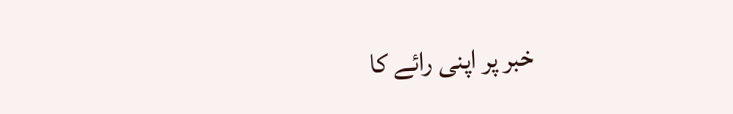خبر پر اپنی رائے کا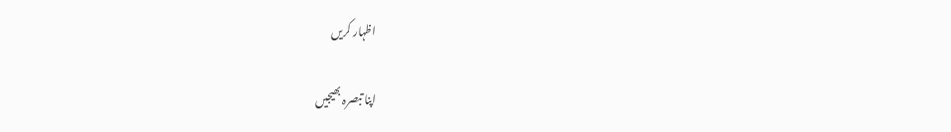اظہار کریں

اپنا تبصرہ بھیجیں